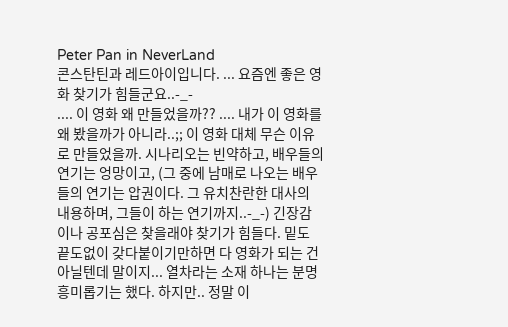Peter Pan in NeverLand
콘스탄틴과 레드아이입니다. ... 요즘엔 좋은 영화 찾기가 힘들군요..-_-
.... 이 영화 왜 만들었을까?? .... 내가 이 영화를 왜 봤을까가 아니라..;; 이 영화 대체 무슨 이유로 만들었을까. 시나리오는 빈약하고, 배우들의 연기는 엉망이고, (그 중에 남매로 나오는 배우들의 연기는 압권이다. 그 유치찬란한 대사의 내용하며, 그들이 하는 연기까지..-_-) 긴장감이나 공포심은 찾을래야 찾기가 힘들다. 밑도 끝도없이 갖다붙이기만하면 다 영화가 되는 건 아닐텐데 말이지... 열차라는 소재 하나는 분명 흥미롭기는 했다. 하지만.. 정말 이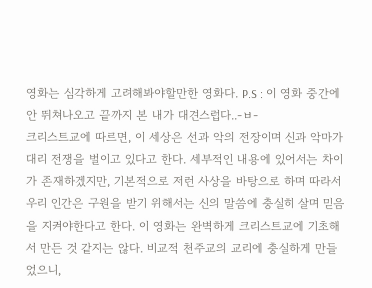영화는 심각하게 고려해봐야할만한 영화다. P.S : 이 영화 중간에 안 뛰쳐나오고 끝까지 본 내가 대견스럽다..-ㅂ-
크리스트교에 따르면, 이 세상은 선과 악의 전장이며 신과 악마가 대리 전쟁을 벌이고 있다고 한다. 세부적인 내용에 있어서는 차이가 존재하겠지만, 기본적으로 저런 사상을 바탕으로 하며 따라서 우리 인간은 구원을 받기 위해서는 신의 말씀에 충실히 살며 믿음을 지켜야한다고 한다. 이 영화는 완벽하게 크리스트교에 기초해서 만든 것 같지는 않다. 비교적 천주교의 교리에 충실하게 만들었으니,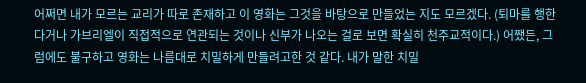어쩌면 내가 모르는 교리가 따로 존재하고 이 영화는 그것을 바탕으로 만들었는 지도 모르겠다. (퇴마를 행한다거나 가브리엘이 직접적으로 연관되는 것이나 신부가 나오는 걸로 보면 확실히 천주교적이다.) 어쨌든, 그럼에도 불구하고 영화는 나름대로 치밀하게 만들려고한 것 같다. 내가 말한 치밀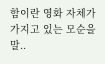함이란 영화 자체가 가지고 있는 모순을 말..